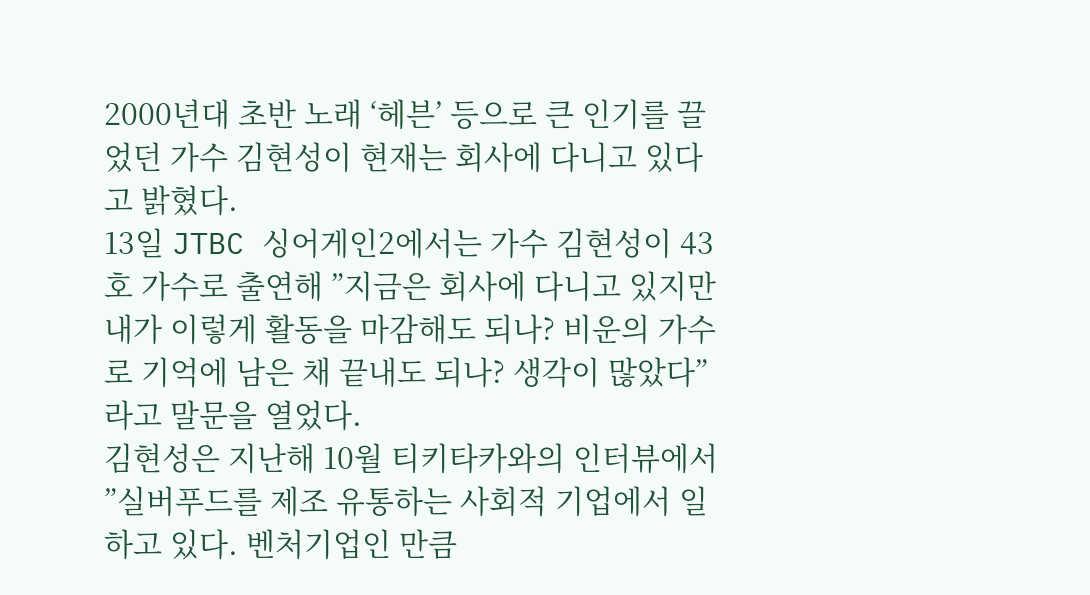2000년대 초반 노래 ‘헤븐’ 등으로 큰 인기를 끌었던 가수 김현성이 현재는 회사에 다니고 있다고 밝혔다.
13일 JTBC 싱어게인2에서는 가수 김현성이 43호 가수로 출연해 ”지금은 회사에 다니고 있지만 내가 이렇게 활동을 마감해도 되나? 비운의 가수로 기억에 남은 채 끝내도 되나? 생각이 많았다”라고 말문을 열었다.
김현성은 지난해 10월 티키타카와의 인터뷰에서 ”실버푸드를 제조 유통하는 사회적 기업에서 일하고 있다. 벤처기업인 만큼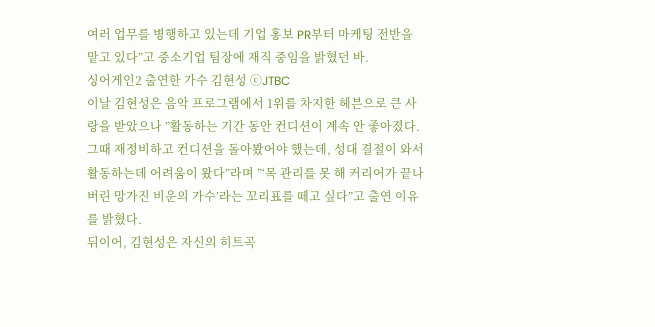여러 업무를 병행하고 있는데 기업 홍보 PR부터 마케팅 전반을 맡고 있다”고 중소기업 팀장에 재직 중임을 밝혔던 바.
싱어게인2 출연한 가수 김현성 ⓒJTBC
이날 김현성은 음악 프로그램에서 1위를 차지한 헤븐으로 큰 사랑을 받았으나 ”활동하는 기간 동안 컨디션이 계속 안 좋아졌다. 그때 재정비하고 컨디션을 돌아봤어야 했는데, 성대 결절이 와서 활동하는데 어려움이 왔다”라며 ”‘목 관리를 못 해 커리어가 끝나버린 망가진 비운의 가수’라는 꼬리표를 떼고 싶다”고 출연 이유를 밝혔다.
뒤이어, 김현성은 자신의 히트곡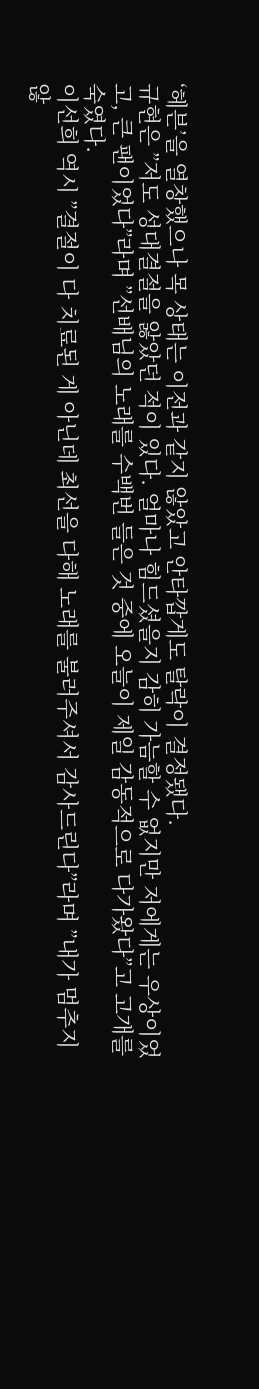‘헤븐’을 열창했으나 목 상태는 이전과 같지 않았고 안타깝게도 탈락이 결정됐다.
규현은 ”저도 성대결절을 앓았던 적이 있다. 얼마나 힘드셨을지 감히 가늠할 수 없지만 저에게는 우상이었고, 큰 팬이었다”라며 ”선배님의 노래를 수백번 들은 것 중에 오늘이 제일 감동적으로 다가왔다”고 고개를 숙였다.
이선희 역시 ”결절이 다 치료된 게 아닌데 최선을 다해 노래를 불러주셔서 감사드린다”라며 ”내가 멈추지 않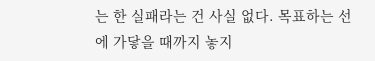는 한 실패라는 건 사실 없다. 목표하는 선에 가닿을 때까지 놓지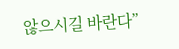않으시길 바란다”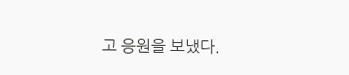고 응원을 보냈다.